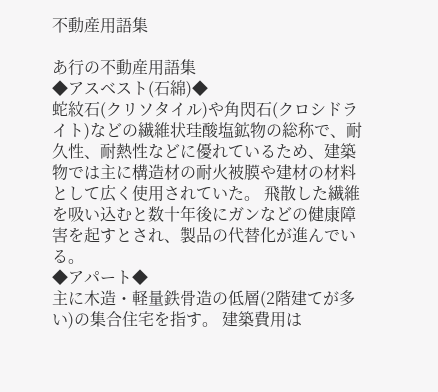不動産用語集

あ行の不動産用語集
◆アスベスト(石綿)◆
蛇紋石(クリソタイル)や角閃石(クロシドライト)などの繊維状珪酸塩鉱物の総称で、耐久性、耐熱性などに優れているため、建築物では主に構造材の耐火被膜や建材の材料として広く使用されていた。 飛散した繊維を吸い込むと数十年後にガンなどの健康障害を起すとされ、製品の代替化が進んでいる。
◆アパート◆
主に木造・軽量鉄骨造の低層(2階建てが多い)の集合住宅を指す。 建築費用は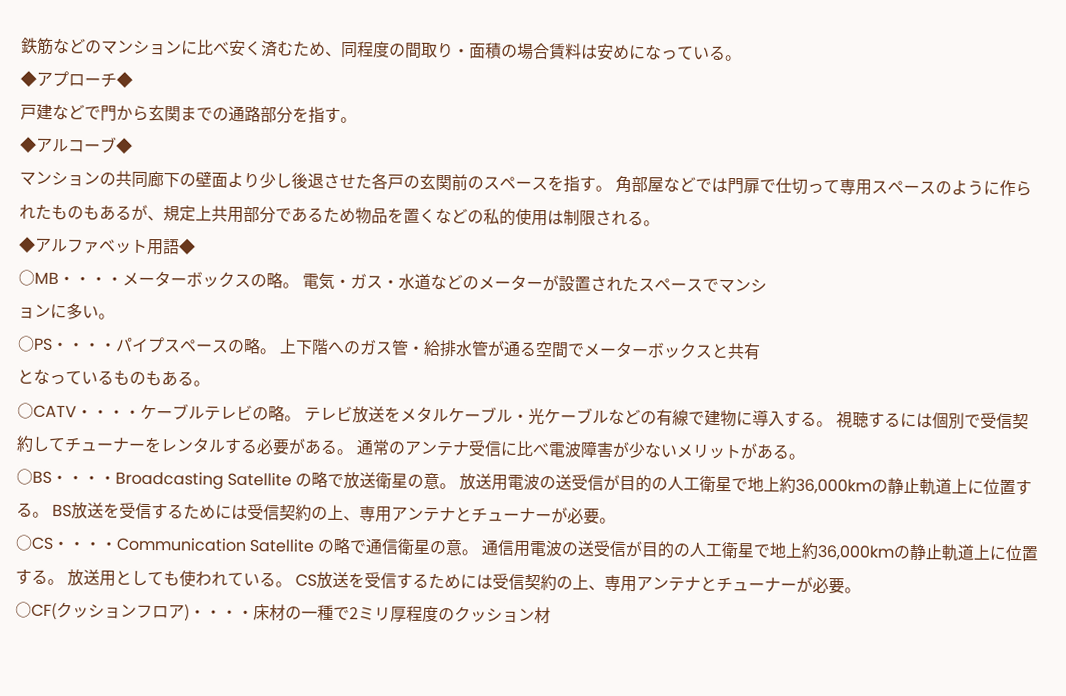鉄筋などのマンションに比べ安く済むため、同程度の間取り・面積の場合賃料は安めになっている。
◆アプローチ◆
戸建などで門から玄関までの通路部分を指す。
◆アルコーブ◆
マンションの共同廊下の壁面より少し後退させた各戸の玄関前のスペースを指す。 角部屋などでは門扉で仕切って専用スペースのように作られたものもあるが、規定上共用部分であるため物品を置くなどの私的使用は制限される。
◆アルファベット用語◆
○MB・・・・メーターボックスの略。 電気・ガス・水道などのメーターが設置されたスペースでマンシ
ョンに多い。
○PS・・・・パイプスペースの略。 上下階へのガス管・給排水管が通る空間でメーターボックスと共有
となっているものもある。
○CATV・・・・ケーブルテレビの略。 テレビ放送をメタルケーブル・光ケーブルなどの有線で建物に導入する。 視聴するには個別で受信契約してチューナーをレンタルする必要がある。 通常のアンテナ受信に比べ電波障害が少ないメリットがある。
○BS・・・・Broadcasting Satellite の略で放送衛星の意。 放送用電波の送受信が目的の人工衛星で地上約36,000kmの静止軌道上に位置する。 BS放送を受信するためには受信契約の上、専用アンテナとチューナーが必要。
○CS・・・・Communication Satellite の略で通信衛星の意。 通信用電波の送受信が目的の人工衛星で地上約36,000kmの静止軌道上に位置する。 放送用としても使われている。 CS放送を受信するためには受信契約の上、専用アンテナとチューナーが必要。
○CF(クッションフロア)・・・・床材の一種で2ミリ厚程度のクッション材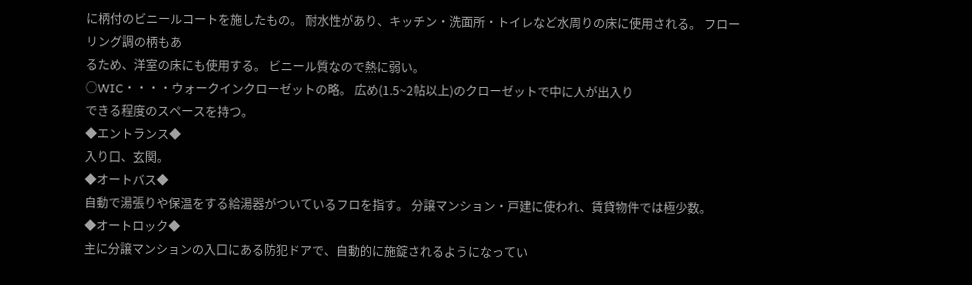に柄付のビニールコートを施したもの。 耐水性があり、キッチン・洗面所・トイレなど水周りの床に使用される。 フローリング調の柄もあ
るため、洋室の床にも使用する。 ビニール質なので熱に弱い。
○WIC・・・・ウォークインクローゼットの略。 広め(1.5~2帖以上)のクローゼットで中に人が出入り
できる程度のスペースを持つ。
◆エントランス◆
入り口、玄関。
◆オートバス◆
自動で湯張りや保温をする給湯器がついているフロを指す。 分譲マンション・戸建に使われ、賃貸物件では極少数。
◆オートロック◆
主に分譲マンションの入口にある防犯ドアで、自動的に施錠されるようになってい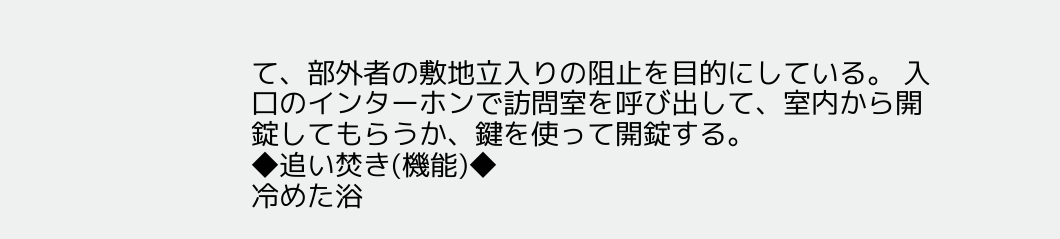て、部外者の敷地立入りの阻止を目的にしている。 入口のインターホンで訪問室を呼び出して、室内から開錠してもらうか、鍵を使って開錠する。
◆追い焚き(機能)◆
冷めた浴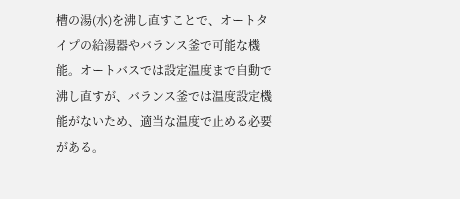槽の湯(水)を沸し直すことで、オートタイプの給湯器やバランス釜で可能な機能。オートバスでは設定温度まで自動で沸し直すが、バランス釜では温度設定機能がないため、適当な温度で止める必要がある。